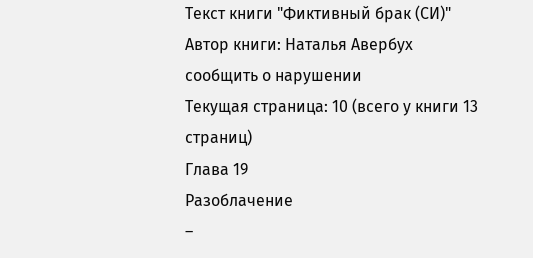Текст книги "Фиктивный брак (СИ)"
Автор книги: Наталья Авербух
сообщить о нарушении
Текущая страница: 10 (всего у книги 13 страниц)
Глава 19
Разоблачение
–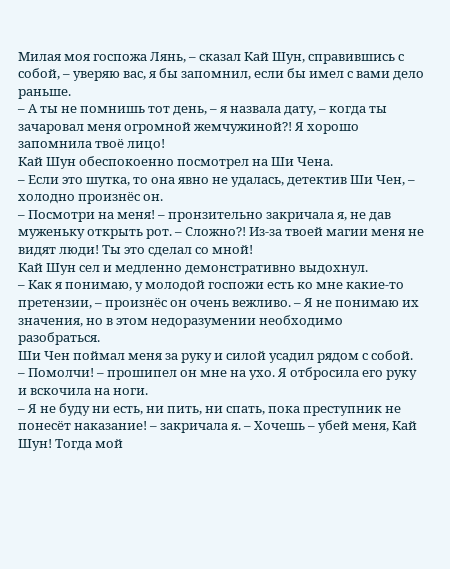Милая моя госпожа Лянь, – сказал Кай Шун, справившись с собой, – уверяю вас, я бы запомнил, если бы имел с вами дело раньше.
– А ты не помнишь тот день, – я назвала дату, – когда ты зачаровал меня огромной жемчужиной?! Я хорошо запомнила твоё лицо!
Кай Шун обеспокоенно посмотрел на Ши Чена.
– Если это шутка, то она явно не удалась, детектив Ши Чен, – холодно произнёс он.
– Посмотри на меня! – пронзительно закричала я, не дав муженьку открыть рот. – Сложно?! Из-за твоей магии меня не видят люди! Ты это сделал со мной!
Кай Шун сел и медленно демонстративно выдохнул.
– Как я понимаю, у молодой госпожи есть ко мне какие-то претензии, – произнёс он очень вежливо. – Я не понимаю их значения, но в этом недоразумении необходимо разобраться.
Ши Чен поймал меня за руку и силой усадил рядом с собой.
– Помолчи! – прошипел он мне на ухо. Я отбросила его руку и вскочила на ноги.
– Я не буду ни есть, ни пить, ни спать, пока преступник не понесёт наказание! – закричала я. – Хочешь – убей меня, Кай Шун! Тогда мой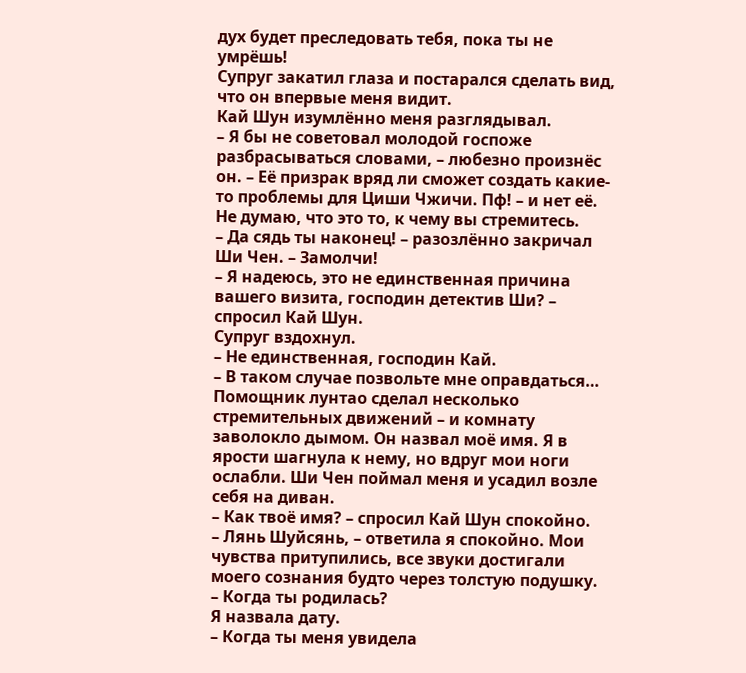дух будет преследовать тебя, пока ты не умрёшь!
Супруг закатил глаза и постарался сделать вид, что он впервые меня видит.
Кай Шун изумлённо меня разглядывал.
– Я бы не советовал молодой госпоже разбрасываться словами, – любезно произнёс он. – Её призрак вряд ли сможет создать какие-то проблемы для Циши Чжичи. Пф! – и нет её. Не думаю, что это то, к чему вы стремитесь.
– Да сядь ты наконец! – разозлённо закричал Ши Чен. – Замолчи!
– Я надеюсь, это не единственная причина вашего визита, господин детектив Ши? – спросил Кай Шун.
Супруг вздохнул.
– Не единственная, господин Кай.
– В таком случае позвольте мне оправдаться…
Помощник лунтао сделал несколько стремительных движений – и комнату заволокло дымом. Он назвал моё имя. Я в ярости шагнула к нему, но вдруг мои ноги ослабли. Ши Чен поймал меня и усадил возле себя на диван.
– Как твоё имя? – спросил Кай Шун спокойно.
– Лянь Шуйсянь, – ответила я спокойно. Мои чувства притупились, все звуки достигали моего сознания будто через толстую подушку.
– Когда ты родилась?
Я назвала дату.
– Когда ты меня увидела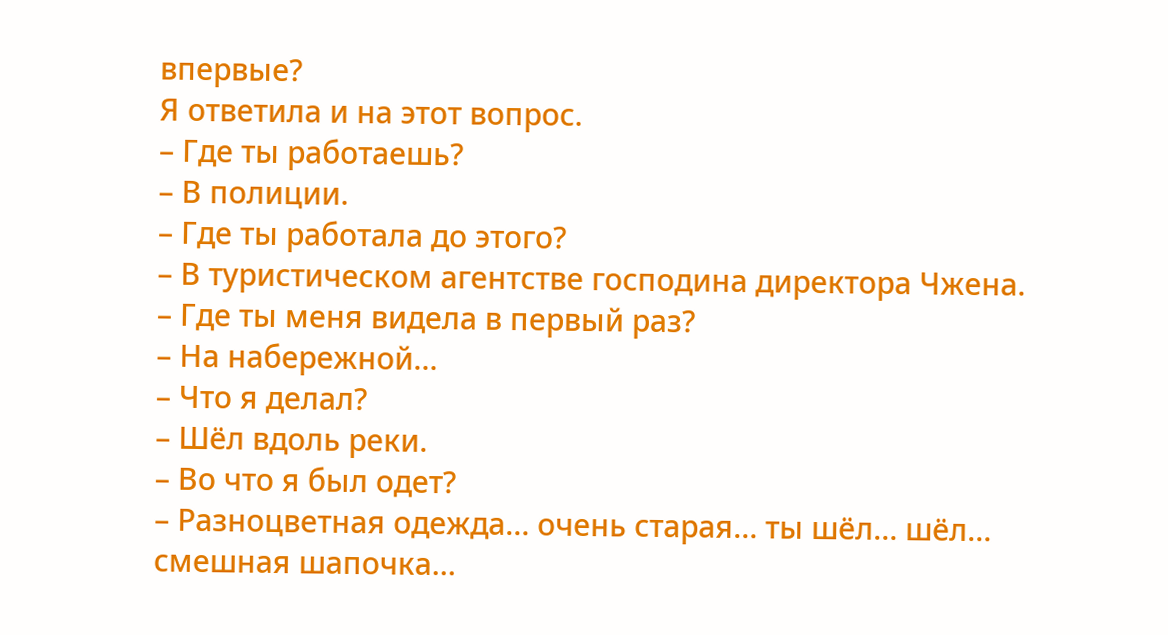впервые?
Я ответила и на этот вопрос.
– Где ты работаешь?
– В полиции.
– Где ты работала до этого?
– В туристическом агентстве господина директора Чжена.
– Где ты меня видела в первый раз?
– На набережной…
– Что я делал?
– Шёл вдоль реки.
– Во что я был одет?
– Разноцветная одежда… очень старая… ты шёл… шёл… смешная шапочка…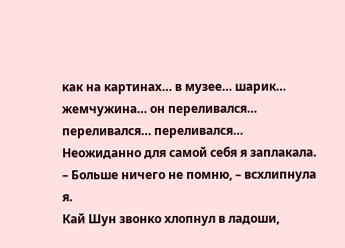как на картинах… в музее… шарик… жемчужина… он переливался… переливался… переливался…
Неожиданно для самой себя я заплакала.
– Больше ничего не помню, – всхлипнула я.
Кай Шун звонко хлопнул в ладоши,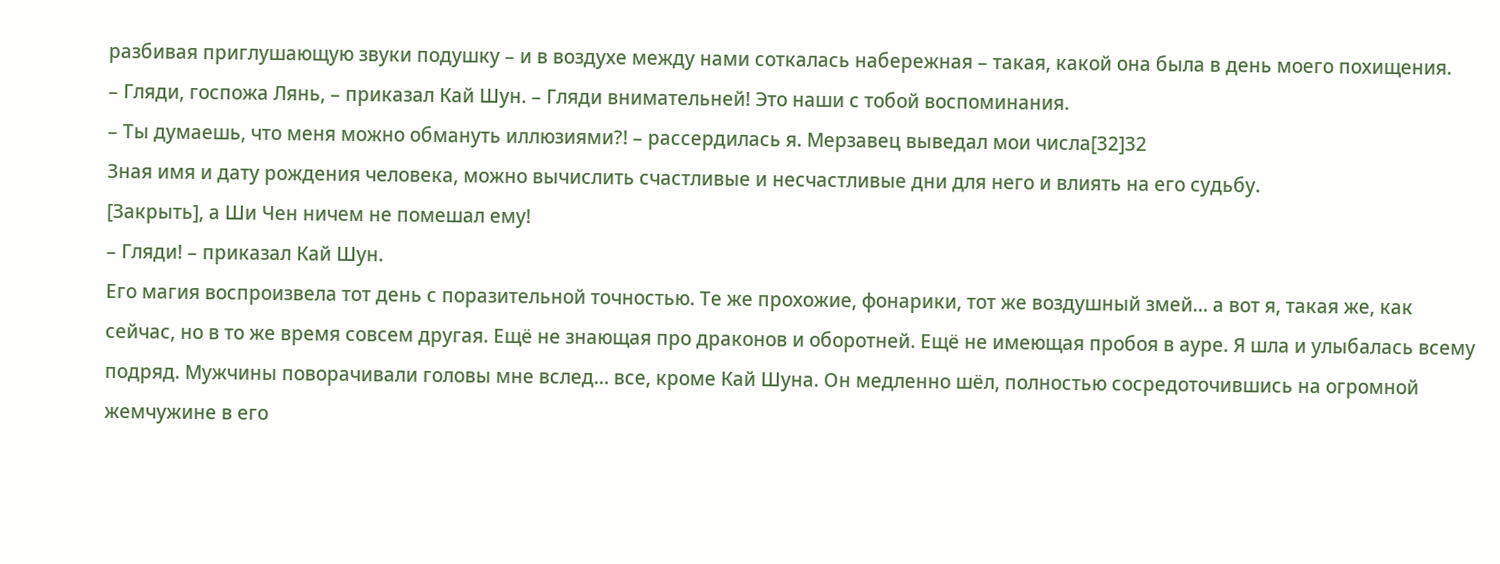разбивая приглушающую звуки подушку – и в воздухе между нами соткалась набережная – такая, какой она была в день моего похищения.
– Гляди, госпожа Лянь, – приказал Кай Шун. – Гляди внимательней! Это наши с тобой воспоминания.
– Ты думаешь, что меня можно обмануть иллюзиями?! – рассердилась я. Мерзавец выведал мои числа[32]32
Зная имя и дату рождения человека, можно вычислить счастливые и несчастливые дни для него и влиять на его судьбу.
[Закрыть], а Ши Чен ничем не помешал ему!
– Гляди! – приказал Кай Шун.
Его магия воспроизвела тот день с поразительной точностью. Те же прохожие, фонарики, тот же воздушный змей… а вот я, такая же, как сейчас, но в то же время совсем другая. Ещё не знающая про драконов и оборотней. Ещё не имеющая пробоя в ауре. Я шла и улыбалась всему подряд. Мужчины поворачивали головы мне вслед… все, кроме Кай Шуна. Он медленно шёл, полностью сосредоточившись на огромной жемчужине в его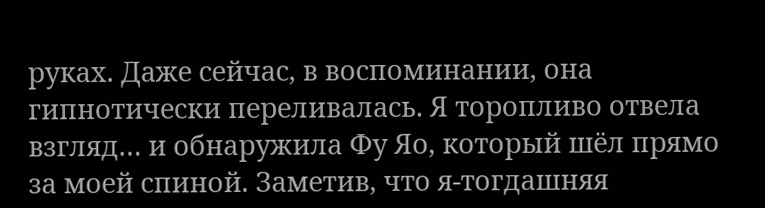руках. Даже сейчас, в воспоминании, она гипнотически переливалась. Я торопливо отвела взгляд… и обнаружила Фу Яо, который шёл прямо за моей спиной. Заметив, что я-тогдашняя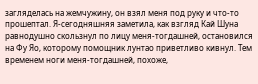загляделась на жемчужину, он взял меня под руку и что-то прошептал. Я-сегодняшняя заметила, как взгляд Кай Шуна равнодушно скользнул по лицу меня-тогдашней, остановился на Фу Яо, которому помощник лунтао приветливо кивнул. Тем временем ноги меня-тогдашней, похоже,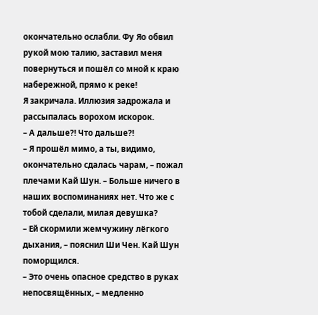окончательно ослабли. Фу Яо обвил рукой мою талию, заставил меня повернуться и пошёл со мной к краю набережной, прямо к реке!
Я закричала. Иллюзия задрожала и рассыпалась ворохом искорок.
– А дальше?! Что дальше?!
– Я прошёл мимо, а ты, видимо, окончательно сдалась чарам, – пожал плечами Кай Шун. – Больше ничего в наших воспоминаниях нет. Что же с тобой сделали, милая девушка?
– Ей скормили жемчужину лёгкого дыхания, – пояснил Ши Чен. Кай Шун поморщился.
– Это очень опасное средство в руках непосвящённых, – медленно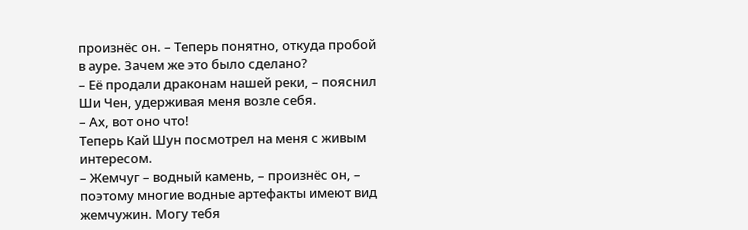произнёс он. – Теперь понятно, откуда пробой в ауре. Зачем же это было сделано?
– Её продали драконам нашей реки, – пояснил Ши Чен, удерживая меня возле себя.
– Ах, вот оно что!
Теперь Кай Шун посмотрел на меня с живым интересом.
– Жемчуг – водный камень, – произнёс он, – поэтому многие водные артефакты имеют вид жемчужин. Могу тебя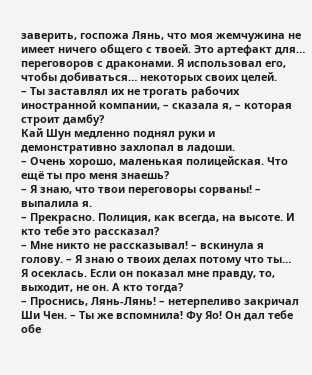заверить, госпожа Лянь, что моя жемчужина не имеет ничего общего с твоей. Это артефакт для… переговоров с драконами. Я использовал его, чтобы добиваться… некоторых своих целей.
– Ты заставлял их не трогать рабочих иностранной компании, – сказала я, – которая строит дамбу?
Кай Шун медленно поднял руки и демонстративно захлопал в ладоши.
– Очень хорошо, маленькая полицейская. Что ещё ты про меня знаешь?
– Я знаю, что твои переговоры сорваны! – выпалила я.
– Прекрасно. Полиция, как всегда, на высоте. И кто тебе это рассказал?
– Мне никто не рассказывал! – вскинула я голову. – Я знаю о твоих делах потому что ты…
Я осеклась. Если он показал мне правду, то, выходит, не он. А кто тогда?
– Проснись, Лянь-Лянь! – нетерпеливо закричал Ши Чен. – Ты же вспомнила! Фу Яо! Он дал тебе обе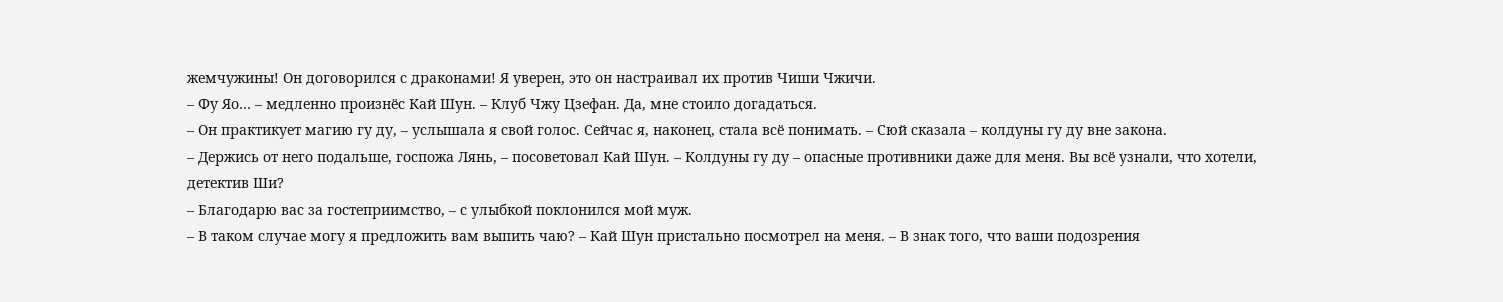жемчужины! Он договорился с драконами! Я уверен, это он настраивал их против Чиши Чжичи.
– Фу Яо… – медленно произнёс Кай Шун. – Клуб Чжу Цзефан. Да, мне стоило догадаться.
– Он практикует магию гу ду, – услышала я свой голос. Сейчас я, наконец, стала всё понимать. – Сюй сказала – колдуны гу ду вне закона.
– Держись от него подальше, госпожа Лянь, – посоветовал Кай Шун. – Колдуны гу ду – опасные противники даже для меня. Вы всё узнали, что хотели, детектив Ши?
– Благодарю вас за гостеприимство, – с улыбкой поклонился мой муж.
– В таком случае могу я предложить вам выпить чаю? – Кай Шун пристально посмотрел на меня. – В знак того, что ваши подозрения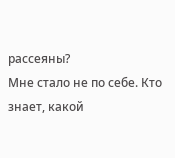рассеяны?
Мне стало не по себе. Кто знает, какой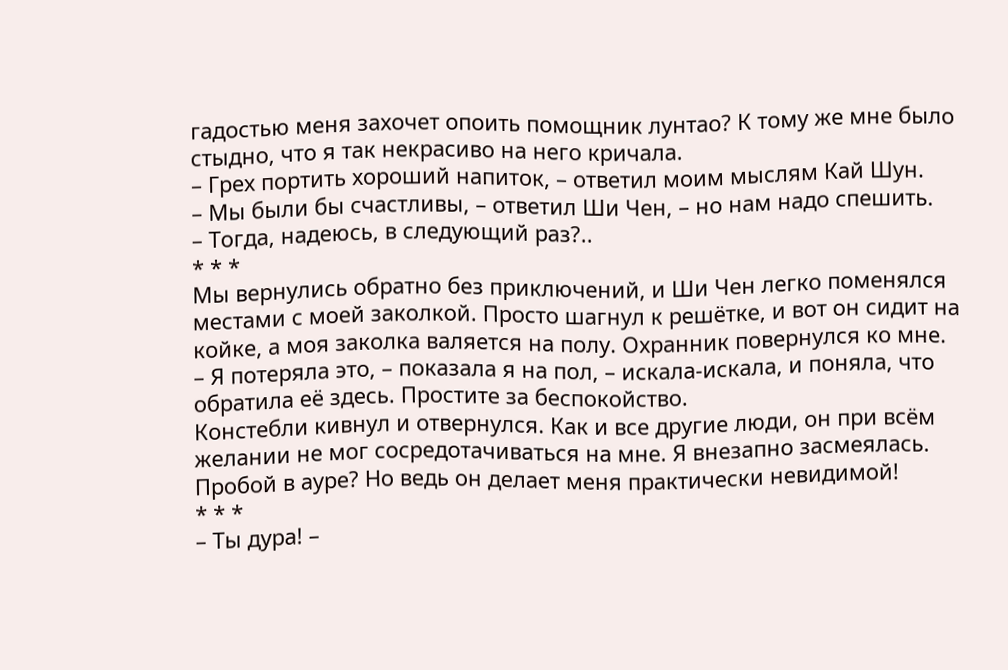гадостью меня захочет опоить помощник лунтао? К тому же мне было стыдно, что я так некрасиво на него кричала.
– Грех портить хороший напиток, – ответил моим мыслям Кай Шун.
– Мы были бы счастливы, – ответил Ши Чен, – но нам надо спешить.
– Тогда, надеюсь, в следующий раз?..
* * *
Мы вернулись обратно без приключений, и Ши Чен легко поменялся местами с моей заколкой. Просто шагнул к решётке, и вот он сидит на койке, а моя заколка валяется на полу. Охранник повернулся ко мне.
– Я потеряла это, – показала я на пол, – искала-искала, и поняла, что обратила её здесь. Простите за беспокойство.
Констебли кивнул и отвернулся. Как и все другие люди, он при всём желании не мог сосредотачиваться на мне. Я внезапно засмеялась. Пробой в ауре? Но ведь он делает меня практически невидимой!
* * *
– Ты дура! –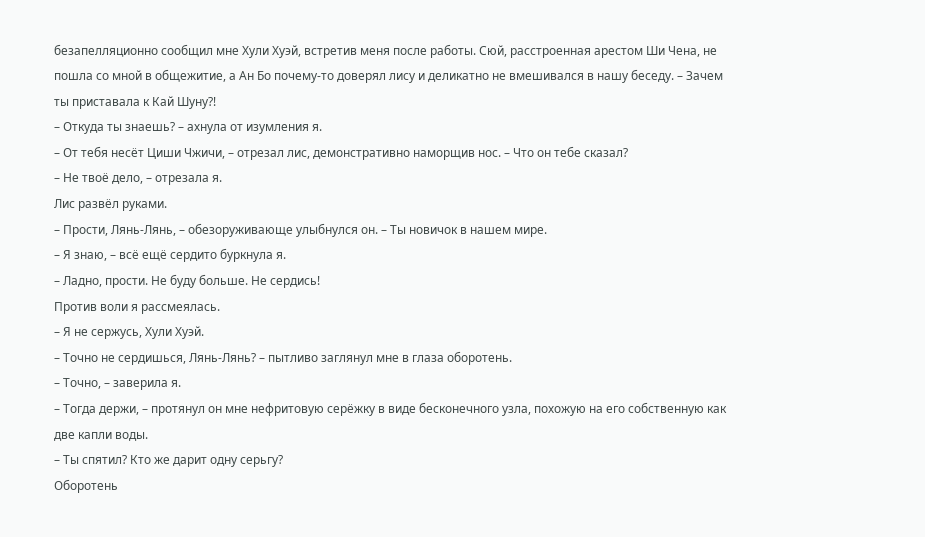безапелляционно сообщил мне Хули Хуэй, встретив меня после работы. Сюй, расстроенная арестом Ши Чена, не пошла со мной в общежитие, а Ан Бо почему-то доверял лису и деликатно не вмешивался в нашу беседу. – Зачем ты приставала к Кай Шуну?!
– Откуда ты знаешь? – ахнула от изумления я.
– От тебя несёт Циши Чжичи, – отрезал лис, демонстративно наморщив нос. – Что он тебе сказал?
– Не твоё дело, – отрезала я.
Лис развёл руками.
– Прости, Лянь-Лянь, – обезоруживающе улыбнулся он. – Ты новичок в нашем мире.
– Я знаю, – всё ещё сердито буркнула я.
– Ладно, прости. Не буду больше. Не сердись!
Против воли я рассмеялась.
– Я не сержусь, Хули Хуэй.
– Точно не сердишься, Лянь-Лянь? – пытливо заглянул мне в глаза оборотень.
– Точно, – заверила я.
– Тогда держи, – протянул он мне нефритовую серёжку в виде бесконечного узла, похожую на его собственную как две капли воды.
– Ты спятил? Кто же дарит одну серьгу?
Оборотень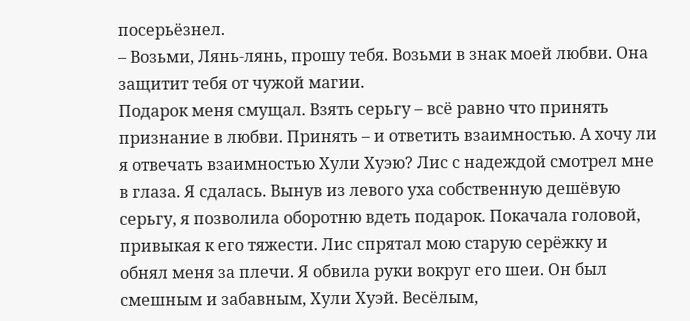посерьёзнел.
– Возьми, Лянь-лянь, прошу тебя. Возьми в знак моей любви. Она защитит тебя от чужой магии.
Подарок меня смущал. Взять серьгу – всё равно что принять признание в любви. Принять – и ответить взаимностью. А хочу ли я отвечать взаимностью Хули Хуэю? Лис с надеждой смотрел мне в глаза. Я сдалась. Вынув из левого уха собственную дешёвую серьгу, я позволила оборотню вдеть подарок. Покачала головой, привыкая к его тяжести. Лис спрятал мою старую серёжку и обнял меня за плечи. Я обвила руки вокруг его шеи. Он был смешным и забавным, Хули Хуэй. Весёлым,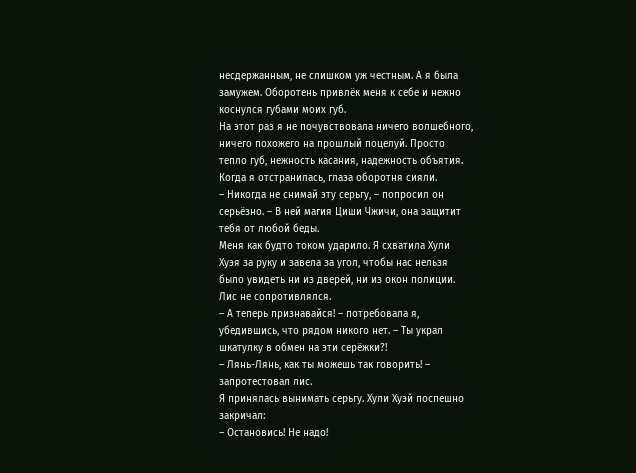несдержанным, не слишком уж честным. А я была замужем. Оборотень привлёк меня к себе и нежно коснулся губами моих губ.
На этот раз я не почувствовала ничего волшебного, ничего похожего на прошлый поцелуй. Просто тепло губ, нежность касания, надежность объятия. Когда я отстранилась, глаза оборотня сияли.
– Никогда не снимай эту серьгу, – попросил он серьёзно. – В ней магия Циши Чжичи, она защитит тебя от любой беды.
Меня как будто током ударило. Я схватила Хули Хуэя за руку и завела за угол, чтобы нас нельзя было увидеть ни из дверей, ни из окон полиции. Лис не сопротивлялся.
– А теперь признавайся! – потребовала я, убедившись, что рядом никого нет. – Ты украл шкатулку в обмен на эти серёжки?!
– Лянь-Лянь, как ты можешь так говорить! – запротестовал лис.
Я принялась вынимать серьгу. Хули Хуэй поспешно закричал:
– Остановись! Не надо!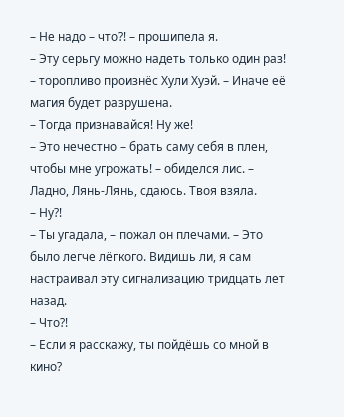– Не надо – что?! – прошипела я.
– Эту серьгу можно надеть только один раз! – торопливо произнёс Хули Хуэй. – Иначе её магия будет разрушена.
– Тогда признавайся! Ну же!
– Это нечестно – брать саму себя в плен, чтобы мне угрожать! – обиделся лис. – Ладно, Лянь-Лянь, сдаюсь. Твоя взяла.
– Ну?!
– Ты угадала, – пожал он плечами. – Это было легче лёгкого. Видишь ли, я сам настраивал эту сигнализацию тридцать лет назад.
– Что?!
– Если я расскажу, ты пойдёшь со мной в кино?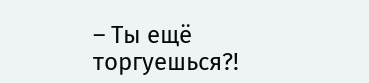– Ты ещё торгуешься?!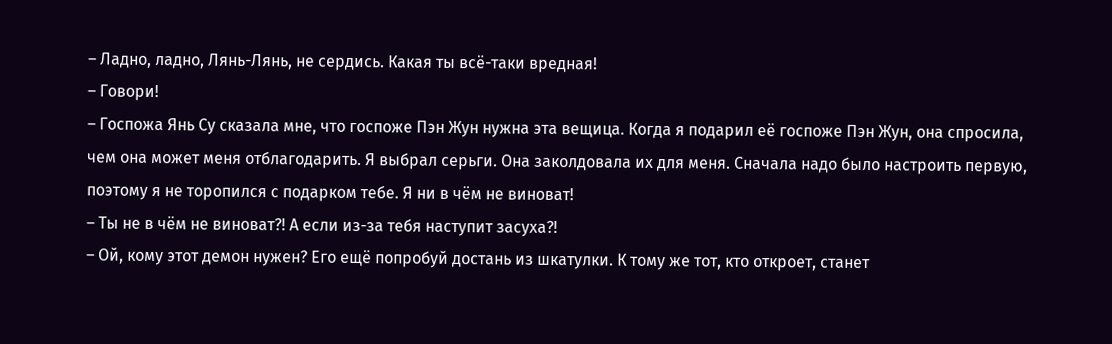– Ладно, ладно, Лянь-Лянь, не сердись. Какая ты всё-таки вредная!
– Говори!
– Госпожа Янь Су сказала мне, что госпоже Пэн Жун нужна эта вещица. Когда я подарил её госпоже Пэн Жун, она спросила, чем она может меня отблагодарить. Я выбрал серьги. Она заколдовала их для меня. Сначала надо было настроить первую, поэтому я не торопился с подарком тебе. Я ни в чём не виноват!
– Ты не в чём не виноват?! А если из-за тебя наступит засуха?!
– Ой, кому этот демон нужен? Его ещё попробуй достань из шкатулки. К тому же тот, кто откроет, станет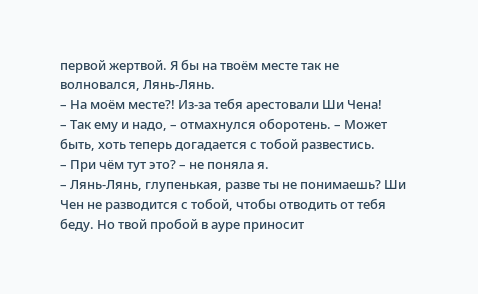первой жертвой. Я бы на твоём месте так не волновался, Лянь-Лянь.
– На моём месте?! Из-за тебя арестовали Ши Чена!
– Так ему и надо, – отмахнулся оборотень. – Может быть, хоть теперь догадается с тобой развестись.
– При чём тут это? – не поняла я.
– Лянь-Лянь, глупенькая, разве ты не понимаешь? Ши Чен не разводится с тобой, чтобы отводить от тебя беду. Но твой пробой в ауре приносит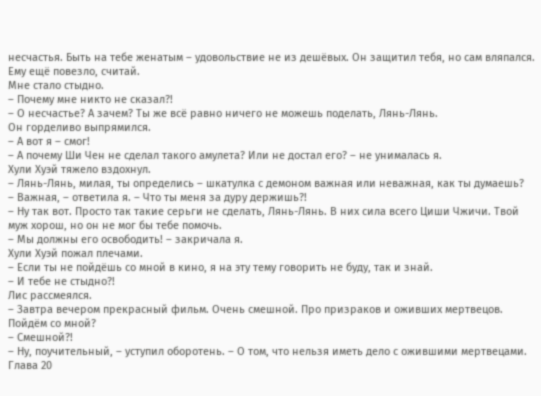несчастья. Быть на тебе женатым – удовольствие не из дешёвых. Он защитил тебя, но сам вляпался. Ему ещё повезло, считай.
Мне стало стыдно.
– Почему мне никто не сказал?!
– О несчастье? А зачем? Ты же всё равно ничего не можешь поделать, Лянь-Лянь.
Он горделиво выпрямился.
– А вот я – смог!
– А почему Ши Чен не сделал такого амулета? Или не достал его? – не унималась я.
Хули Хуэй тяжело вздохнул.
– Лянь-Лянь, милая, ты определись – шкатулка с демоном важная или неважная, как ты думаешь?
– Важная, – ответила я. – Что ты меня за дуру держишь?!
– Ну так вот. Просто так такие серьги не сделать, Лянь-Лянь. В них сила всего Циши Чжичи. Твой муж хорош, но он не мог бы тебе помочь.
– Мы должны его освободить! – закричала я.
Хули Хуэй пожал плечами.
– Если ты не пойдёшь со мной в кино, я на эту тему говорить не буду, так и знай.
– И тебе не стыдно?!
Лис рассмеялся.
– Завтра вечером прекрасный фильм. Очень смешной. Про призраков и оживших мертвецов. Пойдём со мной?
– Смешной?!
– Ну, поучительный, – уступил оборотень. – О том, что нельзя иметь дело с ожившими мертвецами.
Глава 20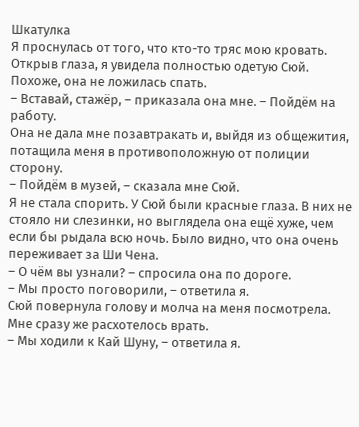Шкатулка
Я проснулась от того, что кто-то тряс мою кровать. Открыв глаза, я увидела полностью одетую Сюй. Похоже, она не ложилась спать.
– Вставай, стажёр, – приказала она мне. – Пойдём на работу.
Она не дала мне позавтракать и, выйдя из общежития, потащила меня в противоположную от полиции сторону.
– Пойдём в музей, – сказала мне Сюй.
Я не стала спорить. У Сюй были красные глаза. В них не стояло ни слезинки, но выглядела она ещё хуже, чем если бы рыдала всю ночь. Было видно, что она очень переживает за Ши Чена.
– О чём вы узнали? – спросила она по дороге.
– Мы просто поговорили, – ответила я.
Сюй повернула голову и молча на меня посмотрела. Мне сразу же расхотелось врать.
– Мы ходили к Кай Шуну, – ответила я.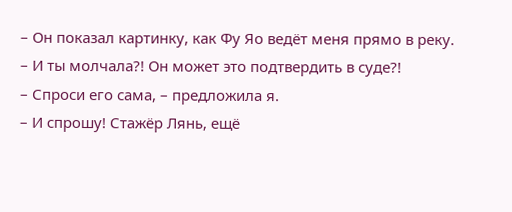– Он показал картинку, как Фу Яо ведёт меня прямо в реку.
– И ты молчала?! Он может это подтвердить в суде?!
– Спроси его сама, – предложила я.
– И спрошу! Стажёр Лянь, ещё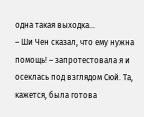одна такая выходка…
– Ши Чен сказал, что ему нужна помощь! – запротестовала я и осеклась под взглядом Сюй. Та, кажется, была готова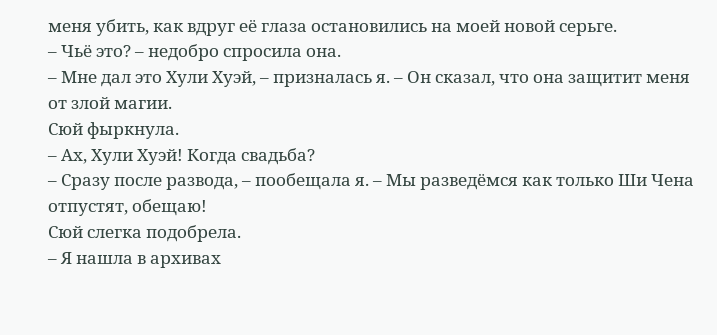меня убить, как вдруг её глаза остановились на моей новой серьге.
– Чьё это? – недобро спросила она.
– Мне дал это Хули Хуэй, – призналась я. – Он сказал, что она защитит меня от злой магии.
Сюй фыркнула.
– Ах, Хули Хуэй! Когда свадьба?
– Сразу после развода, – пообещала я. – Мы разведёмся как только Ши Чена отпустят, обещаю!
Сюй слегка подобрела.
– Я нашла в архивах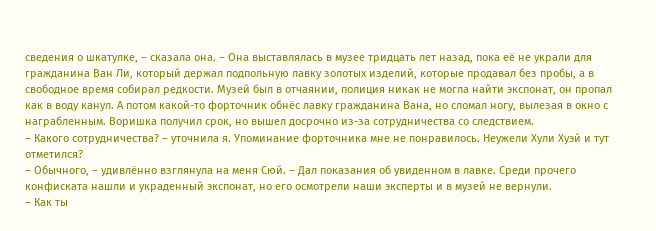сведения о шкатулке, – сказала она. – Она выставлялась в музее тридцать лет назад, пока её не украли для гражданина Ван Ли, который держал подпольную лавку золотых изделий, которые продавал без пробы, а в свободное время собирал редкости. Музей был в отчаянии, полиция никак не могла найти экспонат, он пропал как в воду канул. А потом какой-то форточник обнёс лавку гражданина Вана, но сломал ногу, вылезая в окно с награбленным. Воришка получил срок, но вышел досрочно из-за сотрудничества со следствием.
– Какого сотрудничества? – уточнила я. Упоминание форточника мне не понравилось. Неужели Хули Хуэй и тут отметился?
– Обычного, – удивлённо взглянула на меня Сюй. – Дал показания об увиденном в лавке. Среди прочего конфиската нашли и украденный экспонат, но его осмотрели наши эксперты и в музей не вернули.
– Как ты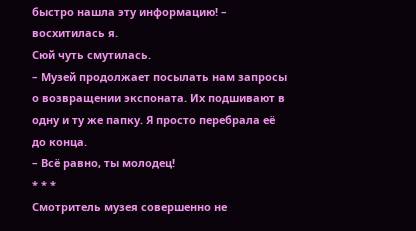быстро нашла эту информацию! – восхитилась я.
Сюй чуть смутилась.
– Музей продолжает посылать нам запросы о возвращении экспоната. Их подшивают в одну и ту же папку. Я просто перебрала её до конца.
– Всё равно, ты молодец!
* * *
Смотритель музея совершенно не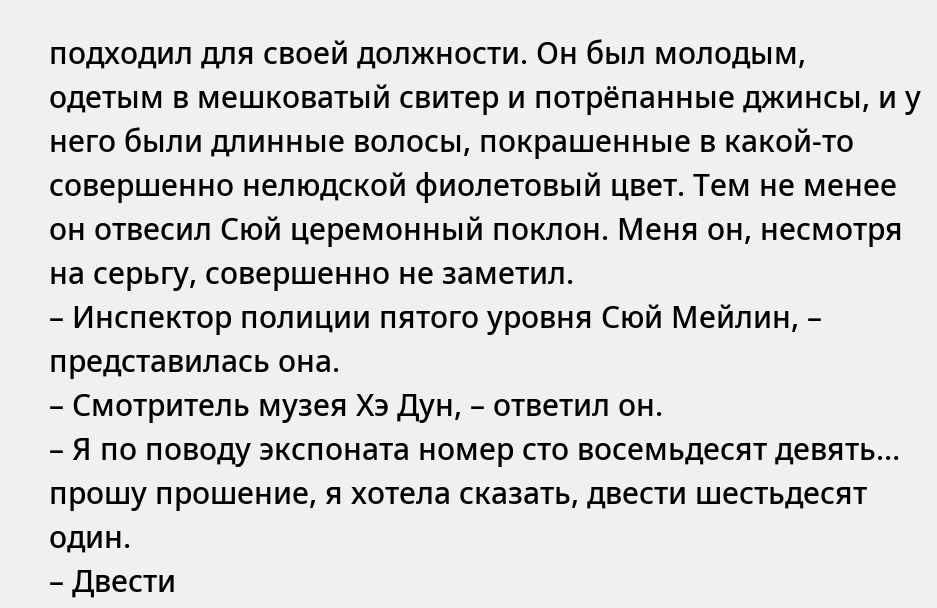подходил для своей должности. Он был молодым, одетым в мешковатый свитер и потрёпанные джинсы, и у него были длинные волосы, покрашенные в какой-то совершенно нелюдской фиолетовый цвет. Тем не менее он отвесил Сюй церемонный поклон. Меня он, несмотря на серьгу, совершенно не заметил.
– Инспектор полиции пятого уровня Сюй Мейлин, – представилась она.
– Смотритель музея Хэ Дун, – ответил он.
– Я по поводу экспоната номер сто восемьдесят девять… прошу прошение, я хотела сказать, двести шестьдесят один.
– Двести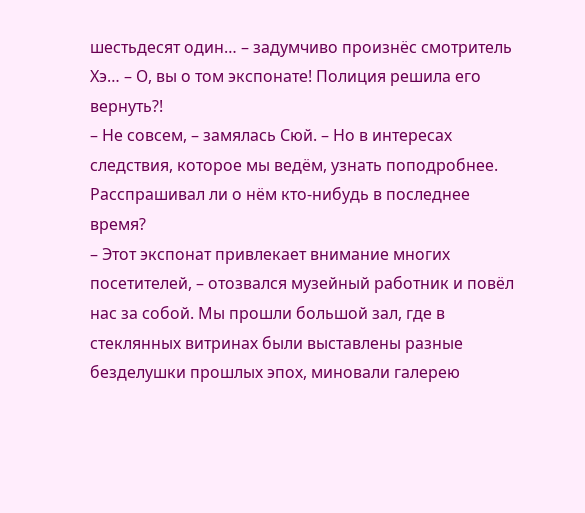шестьдесят один… – задумчиво произнёс смотритель Хэ… – О, вы о том экспонате! Полиция решила его вернуть?!
– Не совсем, – замялась Сюй. – Но в интересах следствия, которое мы ведём, узнать поподробнее. Расспрашивал ли о нём кто-нибудь в последнее время?
– Этот экспонат привлекает внимание многих посетителей, – отозвался музейный работник и повёл нас за собой. Мы прошли большой зал, где в стеклянных витринах были выставлены разные безделушки прошлых эпох, миновали галерею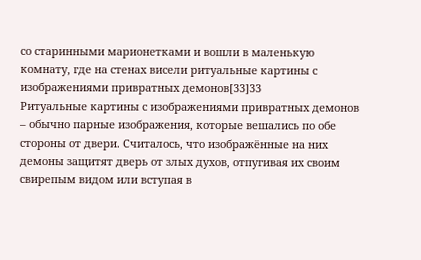со старинными марионетками и вошли в маленькую комнату, где на стенах висели ритуальные картины с изображениями привратных демонов[33]33
Ритуальные картины с изображениями привратных демонов – обычно парные изображения, которые вешались по обе стороны от двери. Считалось, что изображённые на них демоны защитят дверь от злых духов, отпугивая их своим свирепым видом или вступая в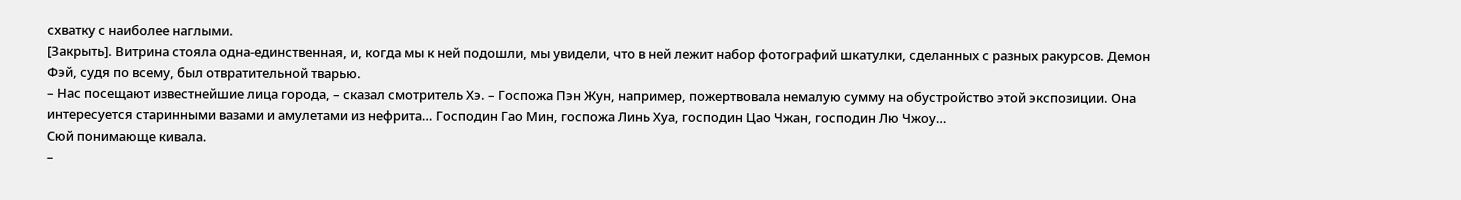схватку с наиболее наглыми.
[Закрыть]. Витрина стояла одна-единственная, и, когда мы к ней подошли, мы увидели, что в ней лежит набор фотографий шкатулки, сделанных с разных ракурсов. Демон Фэй, судя по всему, был отвратительной тварью.
– Нас посещают известнейшие лица города, – сказал смотритель Хэ. – Госпожа Пэн Жун, например, пожертвовала немалую сумму на обустройство этой экспозиции. Она интересуется старинными вазами и амулетами из нефрита… Господин Гао Мин, госпожа Линь Хуа, господин Цао Чжан, господин Лю Чжоу…
Сюй понимающе кивала.
–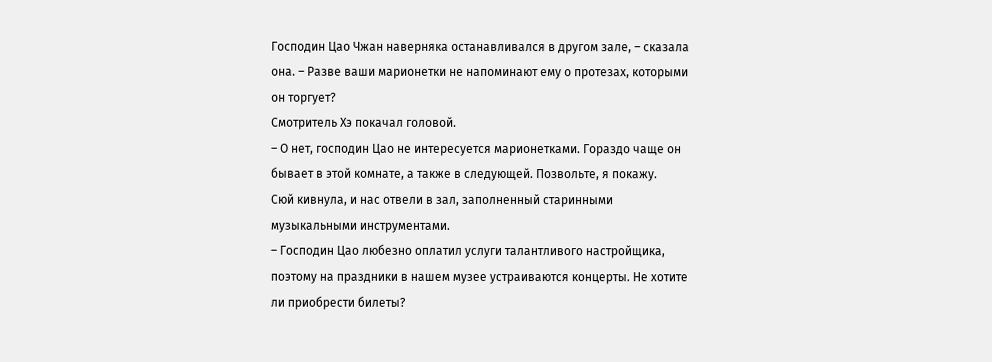Господин Цао Чжан наверняка останавливался в другом зале, – сказала она. – Разве ваши марионетки не напоминают ему о протезах, которыми он торгует?
Смотритель Хэ покачал головой.
– О нет, господин Цао не интересуется марионетками. Гораздо чаще он бывает в этой комнате, а также в следующей. Позвольте, я покажу.
Сюй кивнула, и нас отвели в зал, заполненный старинными музыкальными инструментами.
– Господин Цао любезно оплатил услуги талантливого настройщика, поэтому на праздники в нашем музее устраиваются концерты. Не хотите ли приобрести билеты?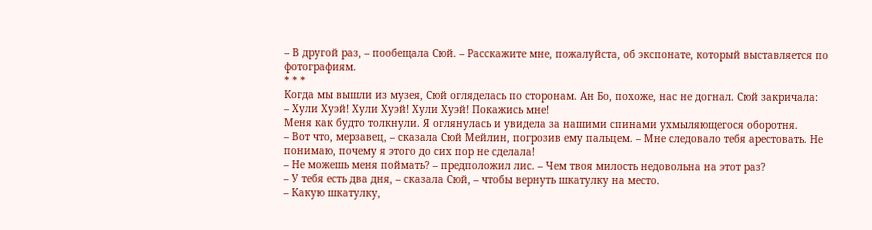– В другой раз, – пообещала Сюй. – Расскажите мне, пожалуйста, об экспонате, который выставляется по фотографиям.
* * *
Когда мы вышли из музея, Сюй огляделась по сторонам. Ан Бо, похоже, нас не догнал. Сюй закричала:
– Хули Хуэй! Хули Хуэй! Хули Хуэй! Покажись мне!
Меня как будто толкнули. Я оглянулась и увидела за нашими спинами ухмыляющегося оборотня.
– Вот что, мерзавец, – сказала Сюй Мейлин, погрозив ему пальцем. – Мне следовало тебя арестовать. Не понимаю, почему я этого до сих пор не сделала!
– Не можешь меня поймать? – предположил лис. – Чем твоя милость недовольна на этот раз?
– У тебя есть два дня, – сказала Сюй, – чтобы вернуть шкатулку на место.
– Какую шкатулку,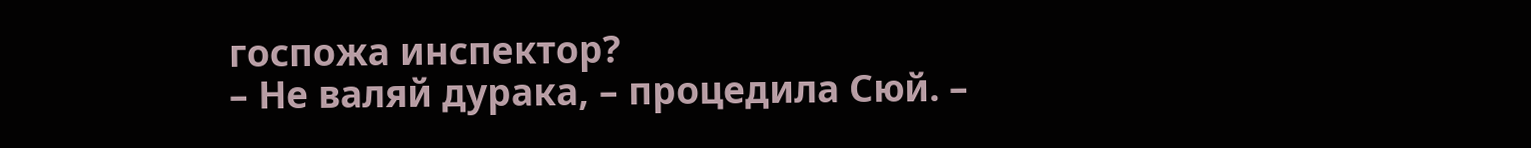госпожа инспектор?
– Не валяй дурака, – процедила Сюй. –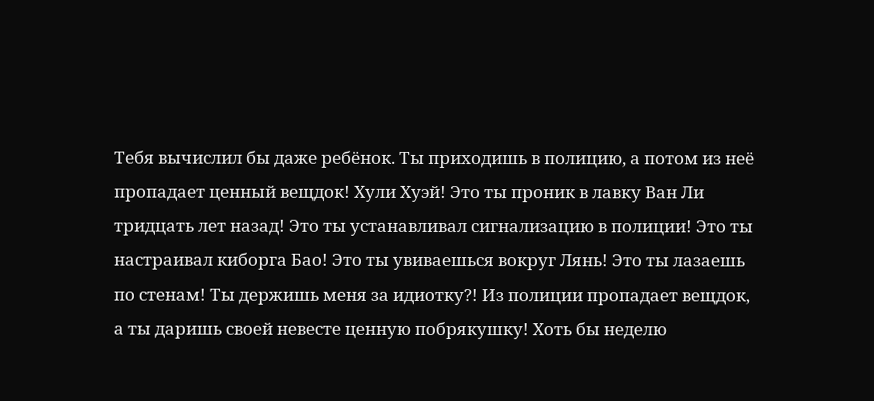Тебя вычислил бы даже ребёнок. Ты приходишь в полицию, а потом из неё пропадает ценный вещдок! Хули Хуэй! Это ты проник в лавку Ван Ли тридцать лет назад! Это ты устанавливал сигнализацию в полиции! Это ты настраивал киборга Бао! Это ты увиваешься вокруг Лянь! Это ты лазаешь по стенам! Ты держишь меня за идиотку?! Из полиции пропадает вещдок, а ты даришь своей невесте ценную побрякушку! Хоть бы неделю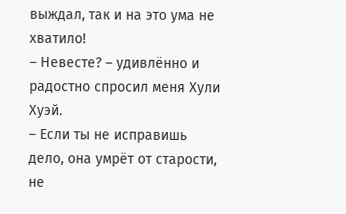выждал, так и на это ума не хватило!
– Невесте? – удивлённо и радостно спросил меня Хули Хуэй.
– Если ты не исправишь дело, она умрёт от старости, не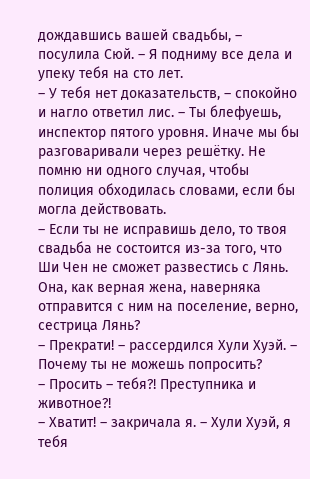дождавшись вашей свадьбы, – посулила Сюй. – Я подниму все дела и упеку тебя на сто лет.
– У тебя нет доказательств, – спокойно и нагло ответил лис. – Ты блефуешь, инспектор пятого уровня. Иначе мы бы разговаривали через решётку. Не помню ни одного случая, чтобы полиция обходилась словами, если бы могла действовать.
– Если ты не исправишь дело, то твоя свадьба не состоится из-за того, что Ши Чен не сможет развестись с Лянь. Она, как верная жена, наверняка отправится с ним на поселение, верно, сестрица Лянь?
– Прекрати! – рассердился Хули Хуэй. – Почему ты не можешь попросить?
– Просить – тебя?! Преступника и животное?!
– Хватит! – закричала я. – Хули Хуэй, я тебя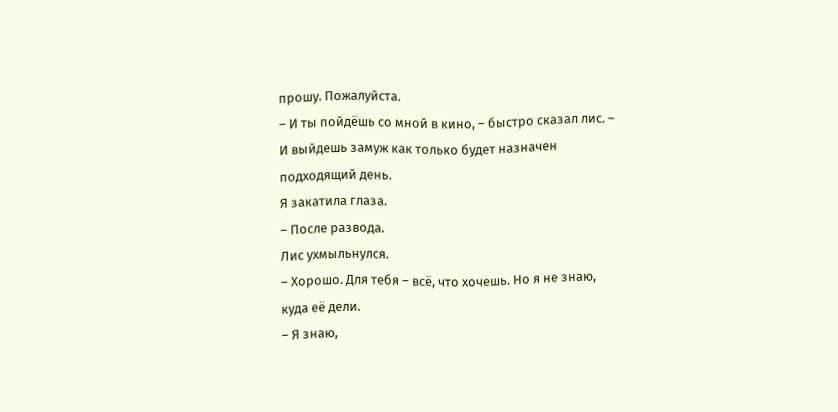прошу. Пожалуйста.
– И ты пойдёшь со мной в кино, – быстро сказал лис. – И выйдешь замуж как только будет назначен подходящий день.
Я закатила глаза.
– После развода.
Лис ухмыльнулся.
– Хорошо. Для тебя – всё, что хочешь. Но я не знаю, куда её дели.
– Я знаю,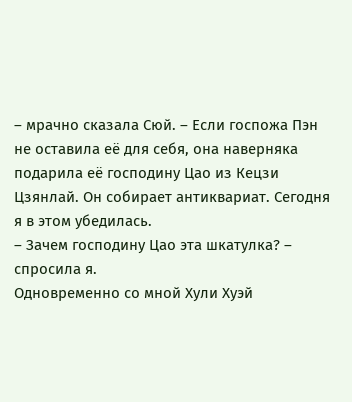– мрачно сказала Сюй. – Если госпожа Пэн не оставила её для себя, она наверняка подарила её господину Цао из Кецзи Цзянлай. Он собирает антиквариат. Сегодня я в этом убедилась.
– Зачем господину Цао эта шкатулка? – спросила я.
Одновременно со мной Хули Хуэй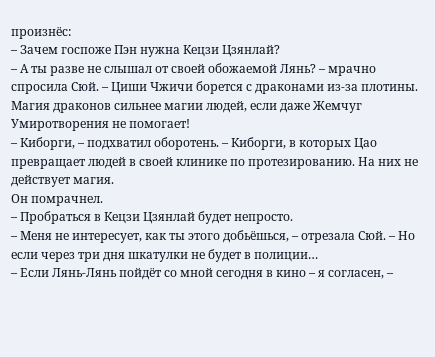произнёс:
– Зачем госпоже Пэн нужна Кецзи Цзянлай?
– А ты разве не слышал от своей обожаемой Лянь? – мрачно спросила Сюй. – Циши Чжичи борется с драконами из-за плотины. Магия драконов сильнее магии людей, если даже Жемчуг Умиротворения не помогает!
– Киборги, – подхватил оборотень. – Киборги, в которых Цао превращает людей в своей клинике по протезированию. На них не действует магия.
Он помрачнел.
– Пробраться в Кецзи Цзянлай будет непросто.
– Меня не интересует, как ты этого добьёшься, – отрезала Сюй. – Но если через три дня шкатулки не будет в полиции…
– Если Лянь-Лянь пойдёт со мной сегодня в кино – я согласен, –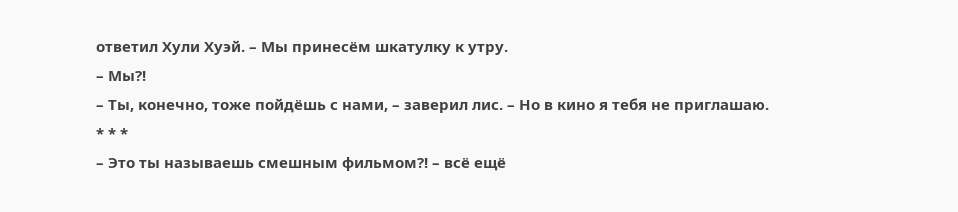ответил Хули Хуэй. – Мы принесём шкатулку к утру.
– Мы?!
– Ты, конечно, тоже пойдёшь с нами, – заверил лис. – Но в кино я тебя не приглашаю.
* * *
– Это ты называешь смешным фильмом?! – всё ещё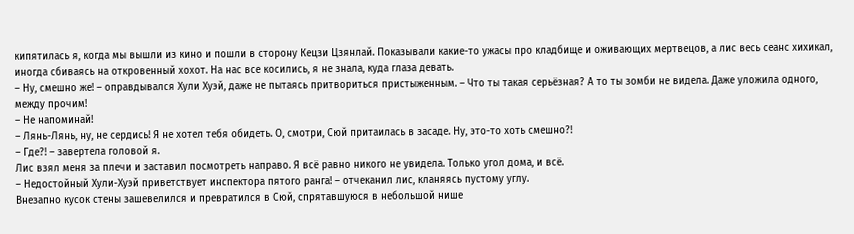кипятилась я, когда мы вышли из кино и пошли в сторону Кецзи Цзянлай. Показывали какие-то ужасы про кладбище и оживающих мертвецов, а лис весь сеанс хихикал, иногда сбиваясь на откровенный хохот. На нас все косились, я не знала, куда глаза девать.
– Ну, смешно же! – оправдывался Хули Хуэй, даже не пытаясь притвориться пристыженным. – Что ты такая серьёзная? А то ты зомби не видела. Даже уложила одного, между прочим!
– Не напоминай!
– Лянь-Лянь, ну, не сердись! Я не хотел тебя обидеть. О, смотри, Сюй притаилась в засаде. Ну, это-то хоть смешно?!
– Где?! – завертела головой я.
Лис взял меня за плечи и заставил посмотреть направо. Я всё равно никого не увидела. Только угол дома, и всё.
– Недостойный Хули-Хуэй приветствует инспектора пятого ранга! – отчеканил лис, кланяясь пустому углу.
Внезапно кусок стены зашевелился и превратился в Сюй, спрятавшуюся в небольшой нише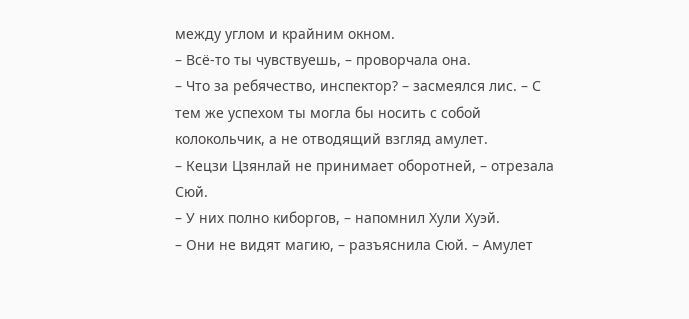между углом и крайним окном.
– Всё-то ты чувствуешь, – проворчала она.
– Что за ребячество, инспектор? – засмеялся лис. – С тем же успехом ты могла бы носить с собой колокольчик, а не отводящий взгляд амулет.
– Кецзи Цзянлай не принимает оборотней, – отрезала Сюй.
– У них полно киборгов, – напомнил Хули Хуэй.
– Они не видят магию, – разъяснила Сюй. – Амулет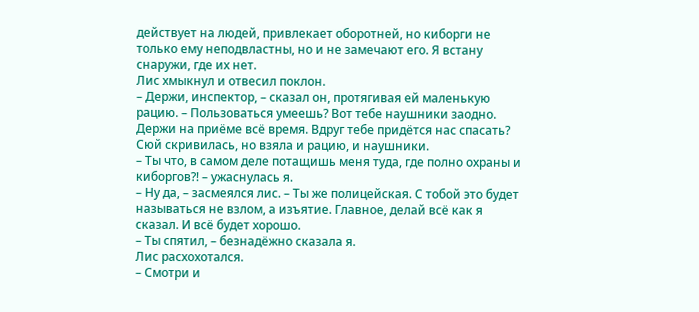действует на людей, привлекает оборотней, но киборги не только ему неподвластны, но и не замечают его. Я встану снаружи, где их нет.
Лис хмыкнул и отвесил поклон.
– Держи, инспектор, – сказал он, протягивая ей маленькую рацию. – Пользоваться умеешь? Вот тебе наушники заодно. Держи на приёме всё время. Вдруг тебе придётся нас спасать?
Сюй скривилась, но взяла и рацию, и наушники.
– Ты что, в самом деле потащишь меня туда, где полно охраны и киборгов?! – ужаснулась я.
– Ну да, – засмеялся лис. – Ты же полицейская. С тобой это будет называться не взлом, а изъятие. Главное, делай всё как я сказал. И всё будет хорошо.
– Ты спятил, – безнадёжно сказала я.
Лис расхохотался.
– Смотри и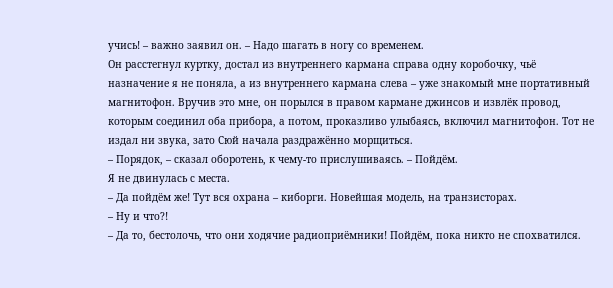учись! – важно заявил он. – Надо шагать в ногу со временем.
Он расстегнул куртку, достал из внутреннего кармана справа одну коробочку, чьё назначение я не поняла, а из внутреннего кармана слева – уже знакомый мне портативный магнитофон. Вручив это мне, он порылся в правом кармане джинсов и извлёк провод, которым соединил оба прибора, а потом, проказливо улыбаясь, включил магнитофон. Тот не издал ни звука, зато Сюй начала раздражённо морщиться.
– Порядок, – сказал оборотень, к чему-то прислушиваясь. – Пойдём.
Я не двинулась с места.
– Да пойдём же! Тут вся охрана – киборги. Новейшая модель, на транзисторах.
– Ну и что?!
– Да то, бестолочь, что они ходячие радиоприёмники! Пойдём, пока никто не спохватился.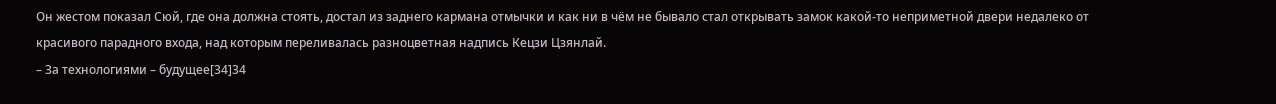Он жестом показал Сюй, где она должна стоять, достал из заднего кармана отмычки и как ни в чём не бывало стал открывать замок какой-то неприметной двери недалеко от красивого парадного входа, над которым переливалась разноцветная надпись Кецзи Цзянлай.
– За технологиями – будущее[34]34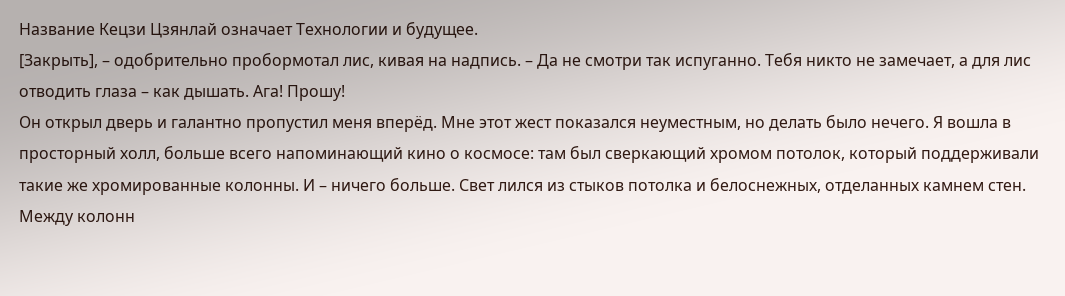Название Кецзи Цзянлай означает Технологии и будущее.
[Закрыть], – одобрительно пробормотал лис, кивая на надпись. – Да не смотри так испуганно. Тебя никто не замечает, а для лис отводить глаза – как дышать. Ага! Прошу!
Он открыл дверь и галантно пропустил меня вперёд. Мне этот жест показался неуместным, но делать было нечего. Я вошла в просторный холл, больше всего напоминающий кино о космосе: там был сверкающий хромом потолок, который поддерживали такие же хромированные колонны. И – ничего больше. Свет лился из стыков потолка и белоснежных, отделанных камнем стен. Между колонн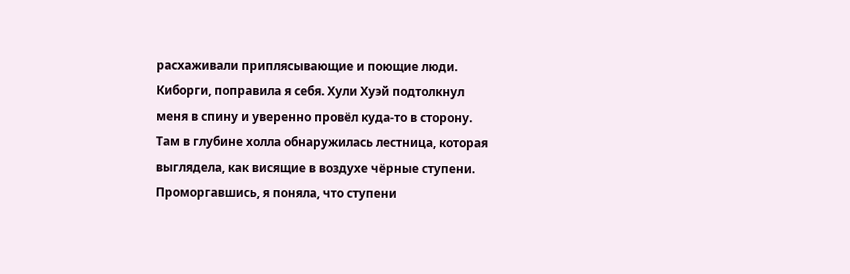расхаживали приплясывающие и поющие люди. Киборги, поправила я себя. Хули Хуэй подтолкнул меня в спину и уверенно провёл куда-то в сторону. Там в глубине холла обнаружилась лестница, которая выглядела, как висящие в воздухе чёрные ступени. Проморгавшись, я поняла, что ступени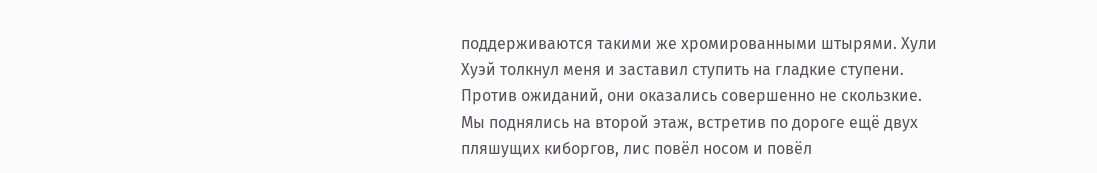поддерживаются такими же хромированными штырями. Хули Хуэй толкнул меня и заставил ступить на гладкие ступени. Против ожиданий, они оказались совершенно не скользкие. Мы поднялись на второй этаж, встретив по дороге ещё двух пляшущих киборгов, лис повёл носом и повёл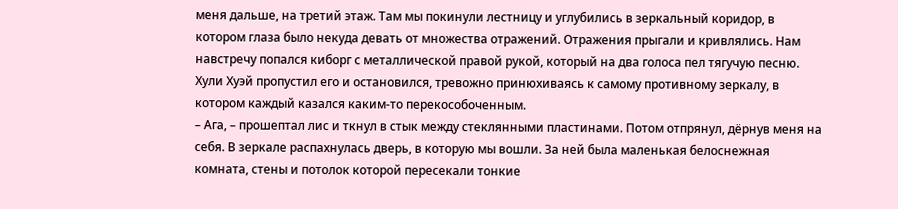меня дальше, на третий этаж. Там мы покинули лестницу и углубились в зеркальный коридор, в котором глаза было некуда девать от множества отражений. Отражения прыгали и кривлялись. Нам навстречу попался киборг с металлической правой рукой, который на два голоса пел тягучую песню.
Хули Хуэй пропустил его и остановился, тревожно принюхиваясь к самому противному зеркалу, в котором каждый казался каким-то перекособоченным.
– Ага, – прошептал лис и ткнул в стык между стеклянными пластинами. Потом отпрянул, дёрнув меня на себя. В зеркале распахнулась дверь, в которую мы вошли. За ней была маленькая белоснежная комната, стены и потолок которой пересекали тонкие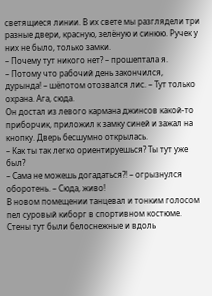светящиеся линии. В их свете мы разглядели три разные двери, красную, зелёную и синюю. Ручек у них не было, только замки.
– Почему тут никого нет? – прошептала я.
– Потому что рабочий день закончился, дурында! – шёпотом отозвался лис. – Тут только охрана. Ага, сюда.
Он достал из левого кармана джинсов какой-то приборчик, приложил к замку синей и зажал на кнопку. Дверь бесшумно открылась.
– Как ты так легко ориентируешься? Ты тут уже был?
– Сама не можешь догадаться?! – огрызнулся оборотень. – Сюда, живо!
В новом помещении танцевал и тонким голосом пел суровый киборг в спортивном костюме. Стены тут были белоснежные и вдоль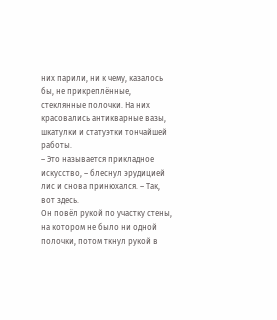них парили, ни к чему, казалось бы, не прикреплённые, стеклянные полочки. На них красовались антикварные вазы, шкатулки и статуэтки тончайшей работы.
– Это называется прикладное искусство, – блеснул эрудицией лис и снова принюхался. – Так, вот здесь.
Он повёл рукой по участку стены, на котором не было ни одной полочки, потом ткнул рукой в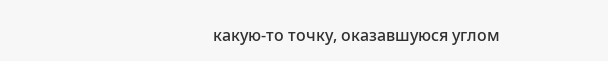какую-то точку, оказавшуюся углом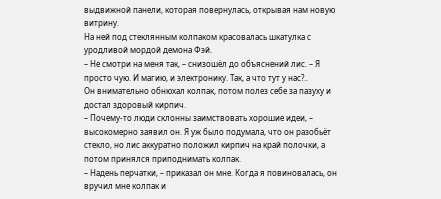выдвижной панели, которая повернулась, открывая нам новую витрину.
На ней под стеклянным колпаком красовалась шкатулка с уродливой мордой демона Фэй.
– Не смотри на меня так, – снизошёл до объяснений лис. – Я просто чую. И магию, и электронику. Так, а что тут у нас?..
Он внимательно обнюхал колпак, потом полез себе за пазуху и достал здоровый кирпич.
– Почему-то люди склонны заимствовать хорошие идеи, – высокомерно заявил он. Я уж было подумала, что он разобьёт стекло, но лис аккуратно положил кирпич на край полочки, а потом принялся приподнимать колпак.
– Надень перчатки, – приказал он мне. Когда я повиновалась, он вручил мне колпак и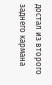достал из второго заднего кармана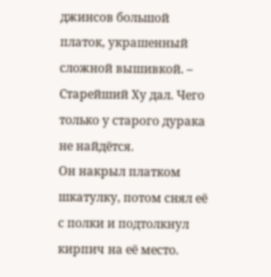джинсов большой платок, украшенный сложной вышивкой. – Старейший Ху дал. Чего только у старого дурака не найдётся.
Он накрыл платком шкатулку, потом снял её с полки и подтолкнул кирпич на её место.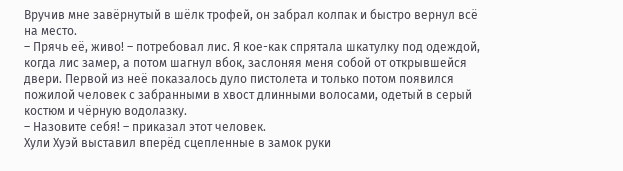Вручив мне завёрнутый в шёлк трофей, он забрал колпак и быстро вернул всё на место.
– Прячь её, живо! – потребовал лис. Я кое-как спрятала шкатулку под одеждой, когда лис замер, а потом шагнул вбок, заслоняя меня собой от открывшейся двери. Первой из неё показалось дуло пистолета и только потом появился пожилой человек с забранными в хвост длинными волосами, одетый в серый костюм и чёрную водолазку.
– Назовите себя! – приказал этот человек.
Хули Хуэй выставил вперёд сцепленные в замок руки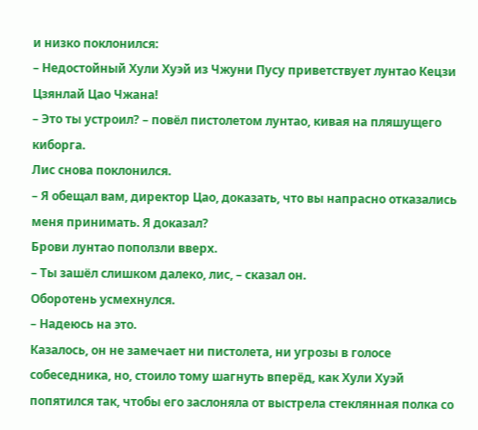и низко поклонился:
– Недостойный Хули Хуэй из Чжуни Пусу приветствует лунтао Кецзи Цзянлай Цао Чжана!
– Это ты устроил? – повёл пистолетом лунтао, кивая на пляшущего киборга.
Лис снова поклонился.
– Я обещал вам, директор Цао, доказать, что вы напрасно отказались меня принимать. Я доказал?
Брови лунтао поползли вверх.
– Ты зашёл слишком далеко, лис, – сказал он.
Оборотень усмехнулся.
– Надеюсь на это.
Казалось, он не замечает ни пистолета, ни угрозы в голосе собеседника, но, стоило тому шагнуть вперёд, как Хули Хуэй попятился так, чтобы его заслоняла от выстрела стеклянная полка со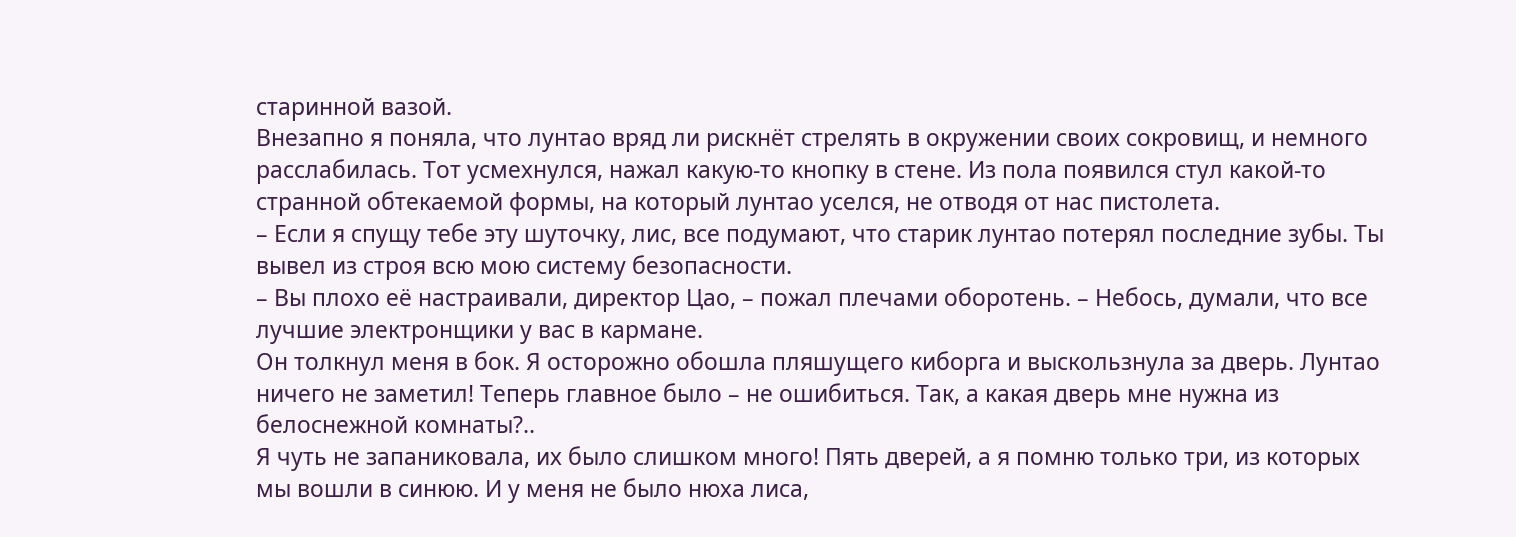старинной вазой.
Внезапно я поняла, что лунтао вряд ли рискнёт стрелять в окружении своих сокровищ, и немного расслабилась. Тот усмехнулся, нажал какую-то кнопку в стене. Из пола появился стул какой-то странной обтекаемой формы, на который лунтао уселся, не отводя от нас пистолета.
– Если я спущу тебе эту шуточку, лис, все подумают, что старик лунтао потерял последние зубы. Ты вывел из строя всю мою систему безопасности.
– Вы плохо её настраивали, директор Цао, – пожал плечами оборотень. – Небось, думали, что все лучшие электронщики у вас в кармане.
Он толкнул меня в бок. Я осторожно обошла пляшущего киборга и выскользнула за дверь. Лунтао ничего не заметил! Теперь главное было – не ошибиться. Так, а какая дверь мне нужна из белоснежной комнаты?..
Я чуть не запаниковала, их было слишком много! Пять дверей, а я помню только три, из которых мы вошли в синюю. И у меня не было нюха лиса,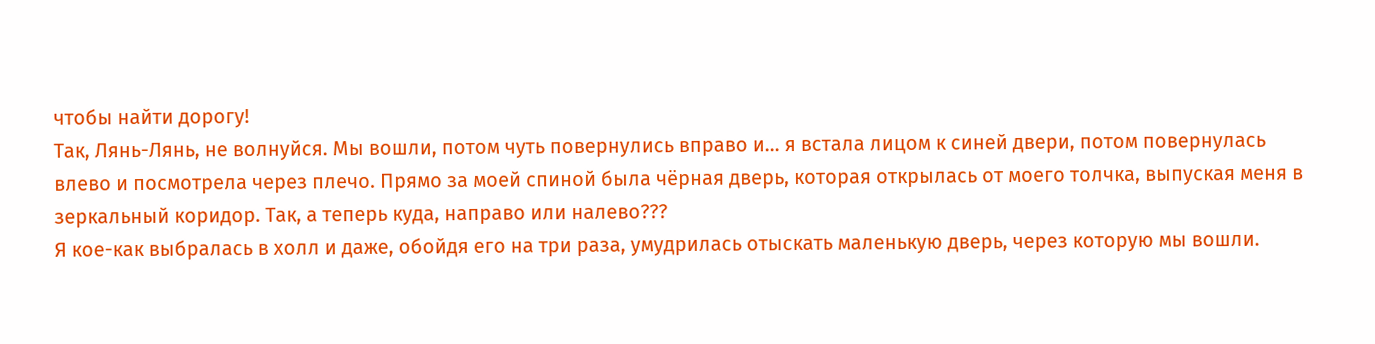чтобы найти дорогу!
Так, Лянь-Лянь, не волнуйся. Мы вошли, потом чуть повернулись вправо и… я встала лицом к синей двери, потом повернулась влево и посмотрела через плечо. Прямо за моей спиной была чёрная дверь, которая открылась от моего толчка, выпуская меня в зеркальный коридор. Так, а теперь куда, направо или налево???
Я кое-как выбралась в холл и даже, обойдя его на три раза, умудрилась отыскать маленькую дверь, через которую мы вошли.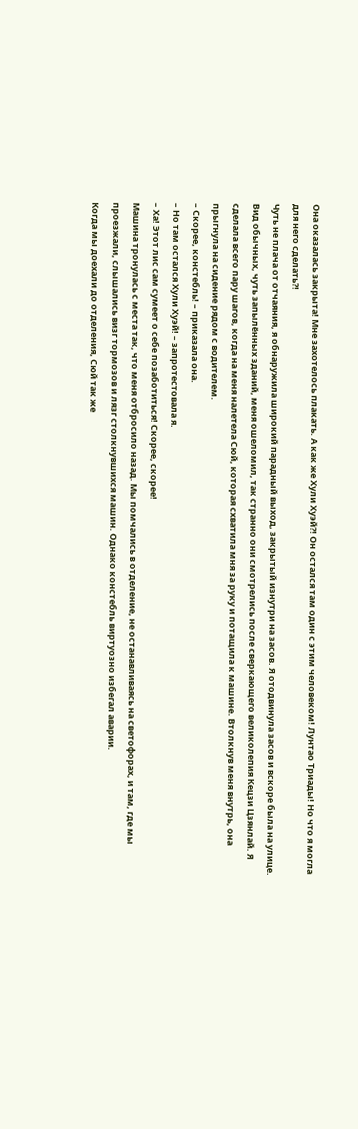Она оказалась закрыта! Мне захотелось плакать. А как же Хули Хуэй?! Он остался там один с этим человеком! Лунтао Триады! Но что я могла для него сделать?!
Чуть не плача от отчаяния, я обнаружила широкий парадный выход, закрытый изнутри на засов. Я отодвинула засов и вскоре была на улице. Вид обычных, чуть запылённых зданий, меня ошеломил, так странно они смотрелись после сверкающего великолепия Кецзи Цзянлай. Я сделала всего пару шагов, когда на меня налетела Сюй, которая схватила мня за руку и потащила к машине. Втолкнув меня внутрь, она прыгнула на сидение рядом с водителем.
– Скорее, констебль! – приказала она.
– Но там остался Хули Хуэй! – запротестовала я.
– Ха! Этот лис сам сумеет о себе позаботиться! Скорее, скорее!
Машина тронулась с места так, что меня отбросило назад. Мы помчались в отделение, не останавливаясь на светофорах, и там, где мы проезжали, слышались визг тормозов и лязг столкнувшихся машин. Однако констебль виртуозно избегал аварии.
Когда мы доехали до отделения, Сюй так же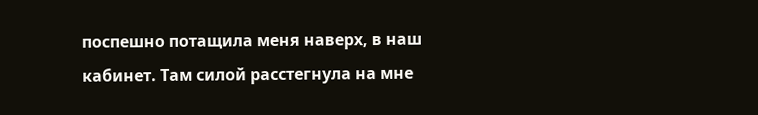поспешно потащила меня наверх, в наш кабинет. Там силой расстегнула на мне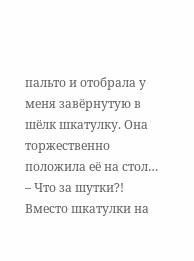пальто и отобрала у меня завёрнутую в шёлк шкатулку. Она торжественно положила её на стол…
– Что за шутки?!
Вместо шкатулки на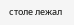столе лежал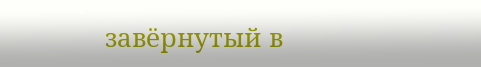завёрнутый в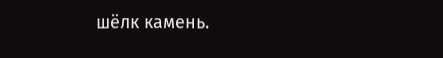шёлк камень.